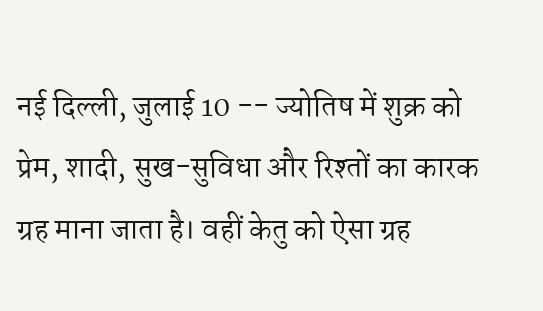नई दिल्ली, जुलाई 10 -- ज्योतिष में शुक्र को प्रेम, शादी, सुख-सुविधा और रिश्तों का कारक ग्रह माना जाता है। वहीं केतु को ऐसा ग्रह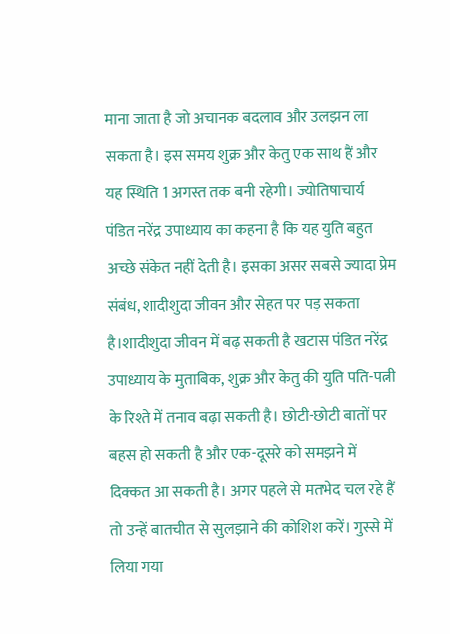माना जाता है जो अचानक बदलाव और उलझन ला सकता है। इस समय शुक्र और केतु एक साथ हैं और यह स्थिति 1 अगस्त तक बनी रहेगी। ज्योतिषाचार्य पंडित नरेंद्र उपाध्याय का कहना है कि यह युति बहुत अच्छे संकेत नहीं देती है। इसका असर सबसे ज्यादा प्रेम संबंध, शादीशुदा जीवन और सेहत पर पड़ सकता है।शादीशुदा जीवन में बढ़ सकती है खटास पंडित नरेंद्र उपाध्याय के मुताबिक, शुक्र और केतु की युति पति-पत्नी के रिश्ते में तनाव बढ़ा सकती है। छोटी-छोटी बातों पर बहस हो सकती है और एक-दूसरे को समझने में दिक्कत आ सकती है। अगर पहले से मतभेद चल रहे हैं तो उन्हें बातचीत से सुलझाने की कोशिश करें। गुस्से में लिया गया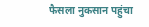फैसला नुकसान पहुंचा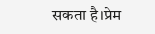सकता है।प्रेम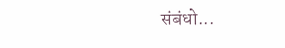संबंधो...